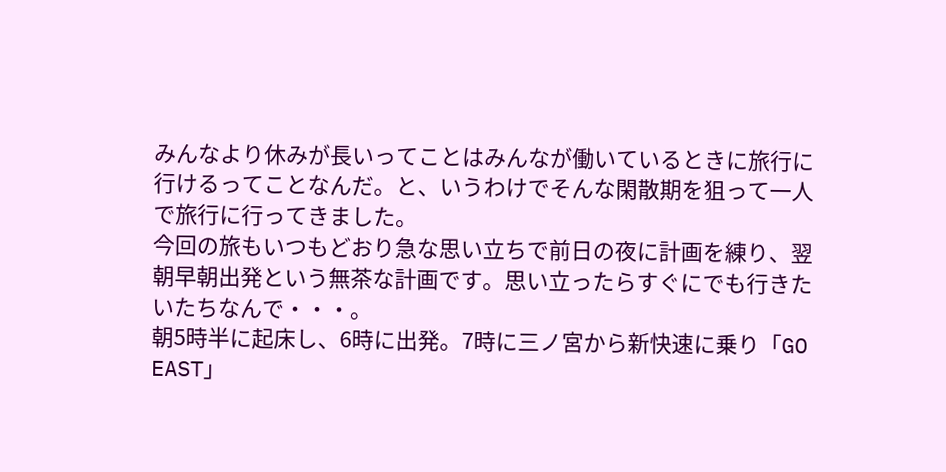みんなより休みが長いってことはみんなが働いているときに旅行に行けるってことなんだ。と、いうわけでそんな閑散期を狙って一人で旅行に行ってきました。
今回の旅もいつもどおり急な思い立ちで前日の夜に計画を練り、翌朝早朝出発という無茶な計画です。思い立ったらすぐにでも行きたいたちなんで・・・。
朝5時半に起床し、6時に出発。7時に三ノ宮から新快速に乗り「GO EAST」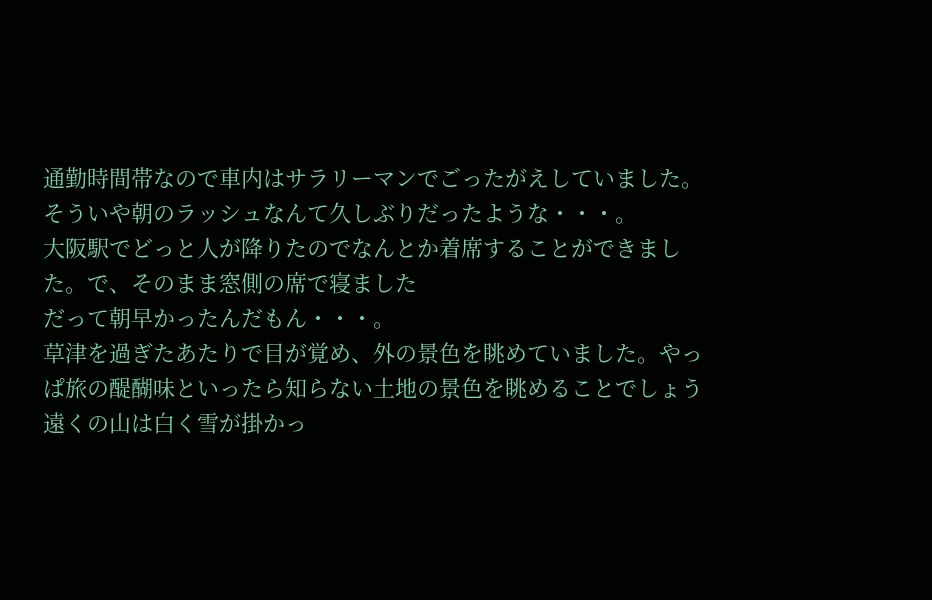通勤時間帯なので車内はサラリーマンでごったがえしていました。そういや朝のラッシュなんて久しぶりだったような・・・。
大阪駅でどっと人が降りたのでなんとか着席することができました。で、そのまま窓側の席で寝ました
だって朝早かったんだもん・・・。
草津を過ぎたあたりで目が覚め、外の景色を眺めていました。やっぱ旅の醍醐味といったら知らない土地の景色を眺めることでしょう
遠くの山は白く雪が掛かっ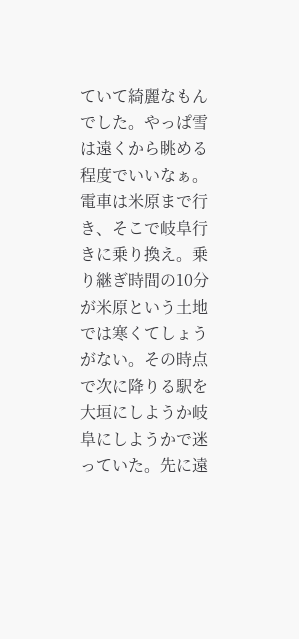ていて綺麗なもんでした。やっぱ雪は遠くから眺める程度でいいなぁ。
電車は米原まで行き、そこで岐阜行きに乗り換え。乗り継ぎ時間の10分が米原という土地では寒くてしょうがない。その時点で次に降りる駅を大垣にしようか岐阜にしようかで迷っていた。先に遠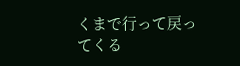くまで行って戻ってくる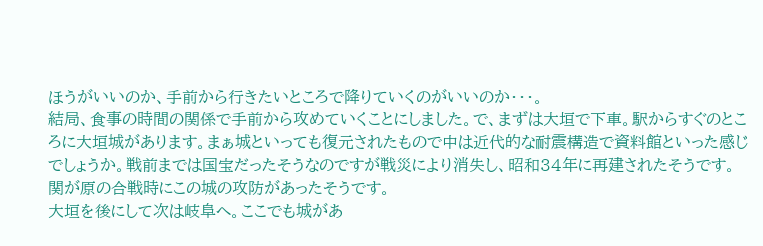ほうがいいのか、手前から行きたいところで降りていくのがいいのか・・・。
結局、食事の時間の関係で手前から攻めていくことにしました。で、まずは大垣で下車。駅からすぐのところに大垣城があります。まぁ城といっても復元されたもので中は近代的な耐震構造で資料館といった感じでしょうか。戦前までは国宝だったそうなのですが戦災により消失し、昭和34年に再建されたそうです。
関が原の合戦時にこの城の攻防があったそうです。
大垣を後にして次は岐阜へ。ここでも城があ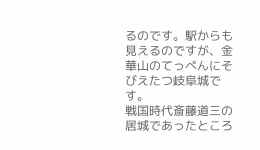るのです。駅からも見えるのですが、金華山のてっぺんにそびえたつ岐阜城です。
戦国時代斎藤道三の居城であったところ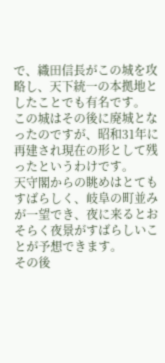で、織田信長がこの城を攻略し、天下統一の本拠地としたことでも有名です。
この城はその後に廃城となったのですが、昭和31年に再建され現在の形として残ったというわけです。
天守閣からの眺めはとてもすばらしく、岐阜の町並みが一望でき、夜に来るとおそらく夜景がすばらしいことが予想できます。
その後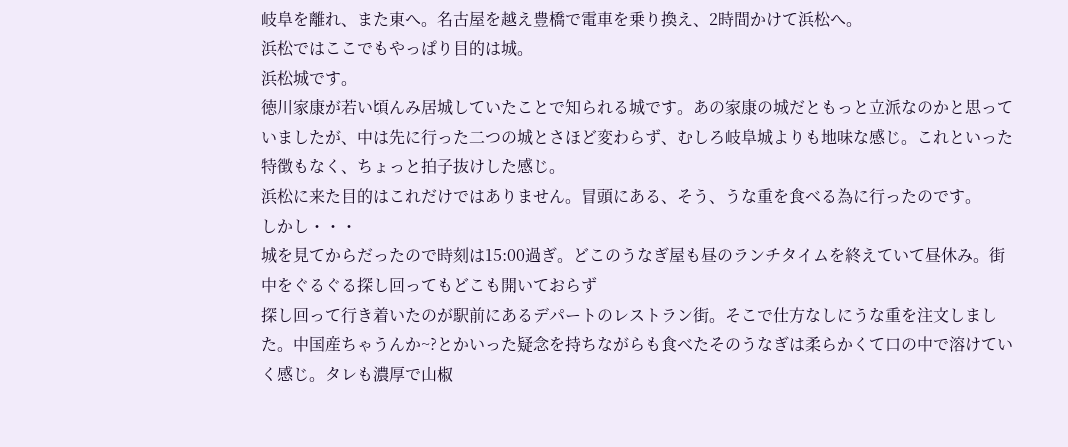岐阜を離れ、また東へ。名古屋を越え豊橋で電車を乗り換え、2時間かけて浜松へ。
浜松ではここでもやっぱり目的は城。
浜松城です。
徳川家康が若い頃んみ居城していたことで知られる城です。あの家康の城だともっと立派なのかと思っていましたが、中は先に行った二つの城とさほど変わらず、むしろ岐阜城よりも地味な感じ。これといった特徴もなく、ちょっと拍子抜けした感じ。
浜松に来た目的はこれだけではありません。冒頭にある、そう、うな重を食べる為に行ったのです。
しかし・・・
城を見てからだったので時刻は15:00過ぎ。どこのうなぎ屋も昼のランチタイムを終えていて昼休み。街中をぐるぐる探し回ってもどこも開いておらず
探し回って行き着いたのが駅前にあるデパートのレストラン街。そこで仕方なしにうな重を注文しました。中国産ちゃうんか~?とかいった疑念を持ちながらも食べたそのうなぎは柔らかくて口の中で溶けていく感じ。タレも濃厚で山椒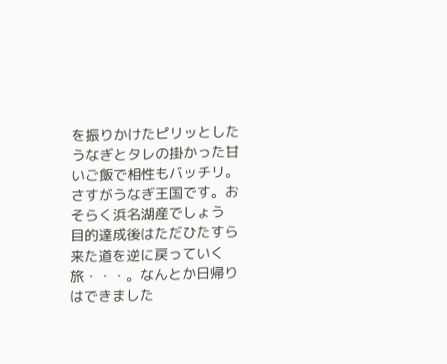を振りかけたピリッとしたうなぎとタレの掛かった甘いご飯で相性もバッチリ。さすがうなぎ王国です。おそらく浜名湖産でしょう
目的達成後はただひたすら来た道を逆に戻っていく旅・・・。なんとか日帰りはできました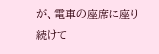が、電車の座席に座り続けて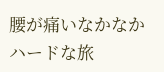腰が痛いなかなかハードな旅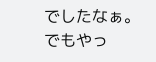でしたなぁ。
でもやっ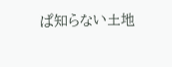ぱ知らない土地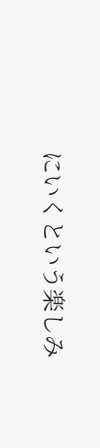にいくという楽しみ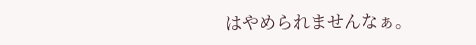はやめられませんなぁ。